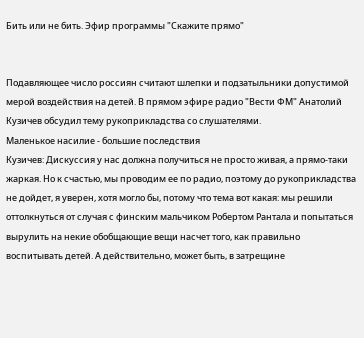Бить или не бить. Эфир программы "Скажите прямо"


Подавляющее число россиян считают шлепки и подзатыльники допустимой мерой воздействия на детей. В прямом эфире радио "Вести ФМ" Анатолий Кузичев обсудил тему рукоприкладства со слушателями.
Маленькое насилие - большие последствия
Кузичев: Дискуссия у нас должна получиться не просто живая, а прямо-таки жаркая. Но к счастью, мы проводим ее по радио, поэтому до рукоприкладства не дойдет, я уверен, хотя могло бы, потому что тема вот какая: мы решили оттолкнуться от случая с финским мальчиком Робертом Рантала и попытаться вырулить на некие обобщающие вещи насчет того, как правильно воспитывать детей. А действительно, может быть, в затрещине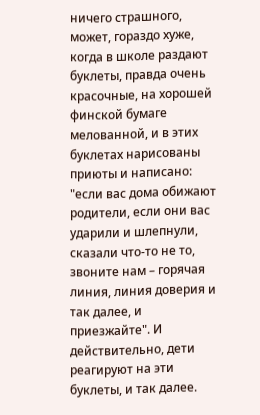ничего страшного, может, гораздо хуже, когда в школе раздают буклеты, правда очень красочные, на хорошей финской бумаге мелованной, и в этих буклетах нарисованы приюты и написано: "если вас дома обижают родители, если они вас ударили и шлепнули, сказали что-то не то, звоните нам – горячая линия, линия доверия и так далее, и приезжайте". И действительно, дети реагируют на эти буклеты, и так далее.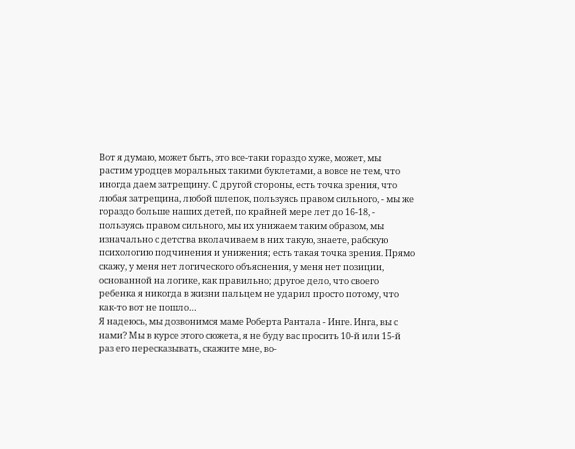Вот я думаю, может быть, это все-таки гораздо хуже, может, мы растим уродцев моральных такими буклетами, а вовсе не тем, что иногда даем затрещину. С другой стороны, есть точка зрения, что любая затрещина, любой шлепок, пользуясь правом сильного, - мы же гораздо больше наших детей, по крайней мере лет до 16-18, - пользуясь правом сильного, мы их унижаем таким образом, мы изначально с детства вколачиваем в них такую, знаете, рабскую психологию подчинения и унижения; есть такая точка зрения. Прямо скажу, у меня нет логического объяснения, у меня нет позиции, основанной на логике, как правильно; другое дело, что своего ребенка я никогда в жизни пальцем не ударил просто потому, что как-то вот не пошло…
Я надеюсь, мы дозвонимся маме Роберта Рантала - Инге. Инга, вы с нами? Мы в курсе этого сюжета, я не буду вас просить 10-й или 15-й раз его пересказывать, скажите мне, во-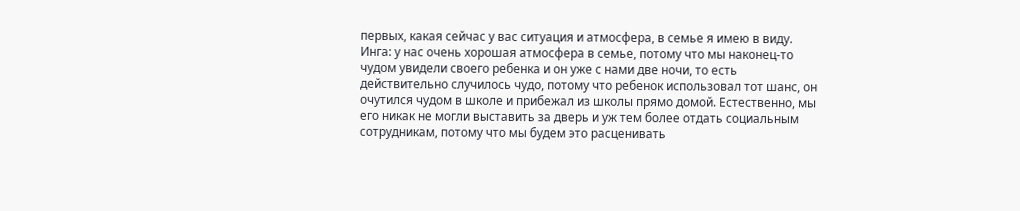первых, какая сейчас у вас ситуация и атмосфера, в семье я имею в виду.
Инга: у нас очень хорошая атмосфера в семье, потому что мы наконец-то чудом увидели своего ребенка и он уже с нами две ночи, то есть действительно случилось чудо, потому что ребенок использовал тот шанс, он очутился чудом в школе и прибежал из школы прямо домой. Естественно, мы его никак не могли выставить за дверь и уж тем более отдать социальным сотрудникам, потому что мы будем это расценивать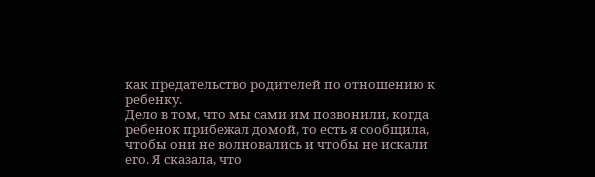как предательство родителей по отношению к ребенку.
Дело в том, что мы сами им позвонили, когда ребенок прибежал домой, то есть я сообщила, чтобы они не волновались и чтобы не искали его. Я сказала, что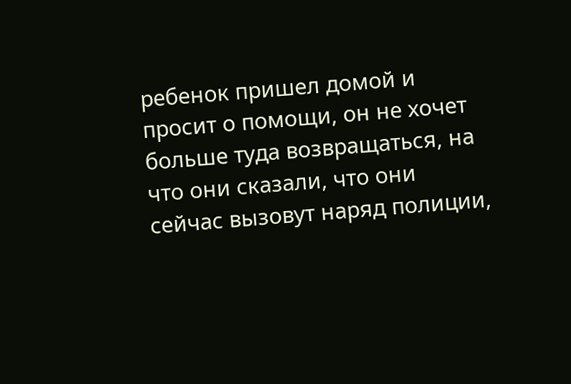ребенок пришел домой и просит о помощи, он не хочет больше туда возвращаться, на что они сказали, что они сейчас вызовут наряд полиции,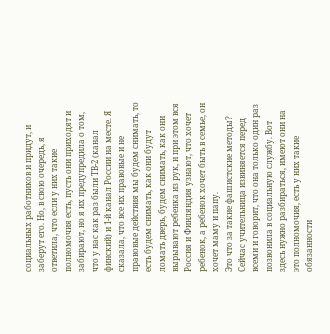социальных работников и придут, и заберут его. Но, в свою очередь, я ответила, что если у них такие полномочия есть, пусть они приходят и забирают, но я их предупредила о том, что у нас как раз были ТВ-2 (канал финский) и 1-й канал России на месте. Я сказала, что все их правовые и не правовые действия мы будем снимать, то есть будем снимать, как они будут ломать дверь, будем снимать, как они вырывают ребенка из рук, и при этом вся Россия и Финляндия узнают, что хочет ребенок, а ребенок хочет быть в семье, он хочет маму и папу.
Это что за такие фашистские методы? Сейчас учительница извиняется перед всеми и говорит, что она только один раз позвонила в социальную службу. Вот здесь нужно разбираться, имеют они на это полномочия, есть у них такие обязанности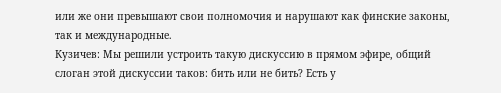или же они превышают свои полномочия и нарушают как финские законы, так и международные.
Кузичев: Мы решили устроить такую дискуссию в прямом эфире, общий слоган этой дискуссии таков: бить или не бить? Есть у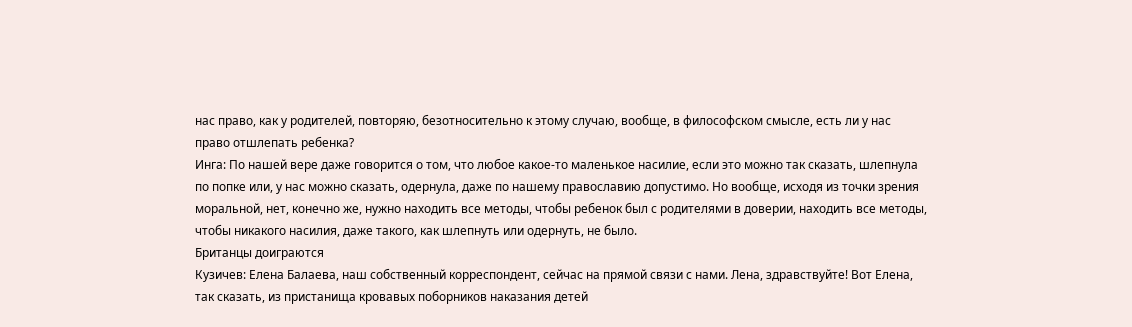нас право, как у родителей, повторяю, безотносительно к этому случаю, вообще, в философском смысле, есть ли у нас право отшлепать ребенка?
Инга: По нашей вере даже говорится о том, что любое какое-то маленькое насилие, если это можно так сказать, шлепнула по попке или, у нас можно сказать, одернула, даже по нашему православию допустимо. Но вообще, исходя из точки зрения моральной, нет, конечно же, нужно находить все методы, чтобы ребенок был с родителями в доверии, находить все методы, чтобы никакого насилия, даже такого, как шлепнуть или одернуть, не было.
Британцы доиграются
Кузичев: Елена Балаева, наш собственный корреспондент, сейчас на прямой связи с нами. Лена, здравствуйте! Вот Елена, так сказать, из пристанища кровавых поборников наказания детей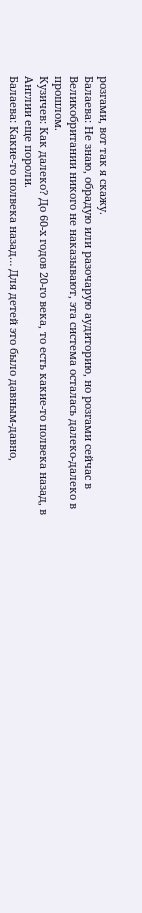розгами, вот так я скажу.
Балаева: Не знаю, обрадую или разочарую аудиторию, но розгами сейчас в Великобритании никого не наказывают, эта система осталась далеко-далеко в прошлом.
Кузичев: Как далеко? До 60-х годов 20-го века, то есть какие-то полвека назад, в Англии еще пороли.
Балаева: Какие-то полвека назад… Для детей это было давным-давно,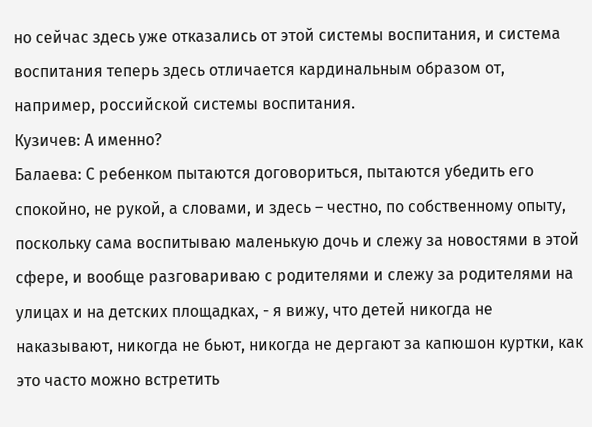но сейчас здесь уже отказались от этой системы воспитания, и система воспитания теперь здесь отличается кардинальным образом от, например, российской системы воспитания.
Кузичев: А именно?
Балаева: С ребенком пытаются договориться, пытаются убедить его спокойно, не рукой, а словами, и здесь – честно, по собственному опыту, поскольку сама воспитываю маленькую дочь и слежу за новостями в этой сфере, и вообще разговариваю с родителями и слежу за родителями на улицах и на детских площадках, - я вижу, что детей никогда не наказывают, никогда не бьют, никогда не дергают за капюшон куртки, как это часто можно встретить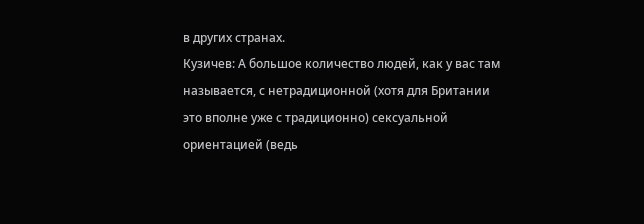в других странах.
Кузичев: А большое количество людей, как у вас там называется, с нетрадиционной (хотя для Британии это вполне уже с традиционно) сексуальной ориентацией (ведь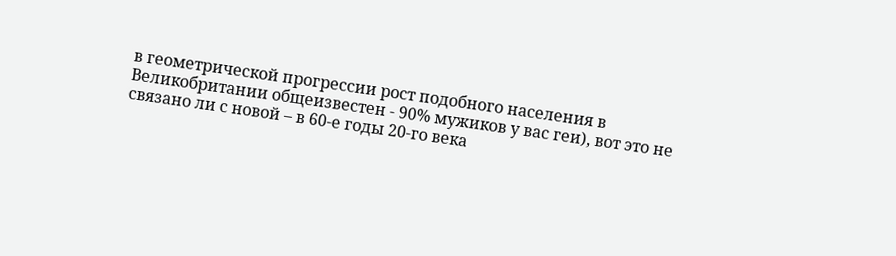в геометрической прогрессии рост подобного населения в Великобритании общеизвестен - 90% мужиков у вас геи), вот это не связано ли с новой – в 60-е годы 20-го века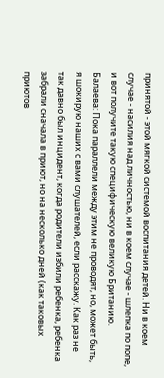принятой - этой мягкой системой воспитания детей. Ни в коем случае - насилия над личностью, ни в коем случае - шлепка по попе, и вот получите такую специфическую великую Британию.
Балаева: Пока параллели между этим не проводят, но, может быть, я шокирую наших с вами слушателей, если расскажу. Как раз не так давно был инцидент, когда родители избили ребенка, ребенка забрали сначала в приют, но на несколько дней (как таковых приютов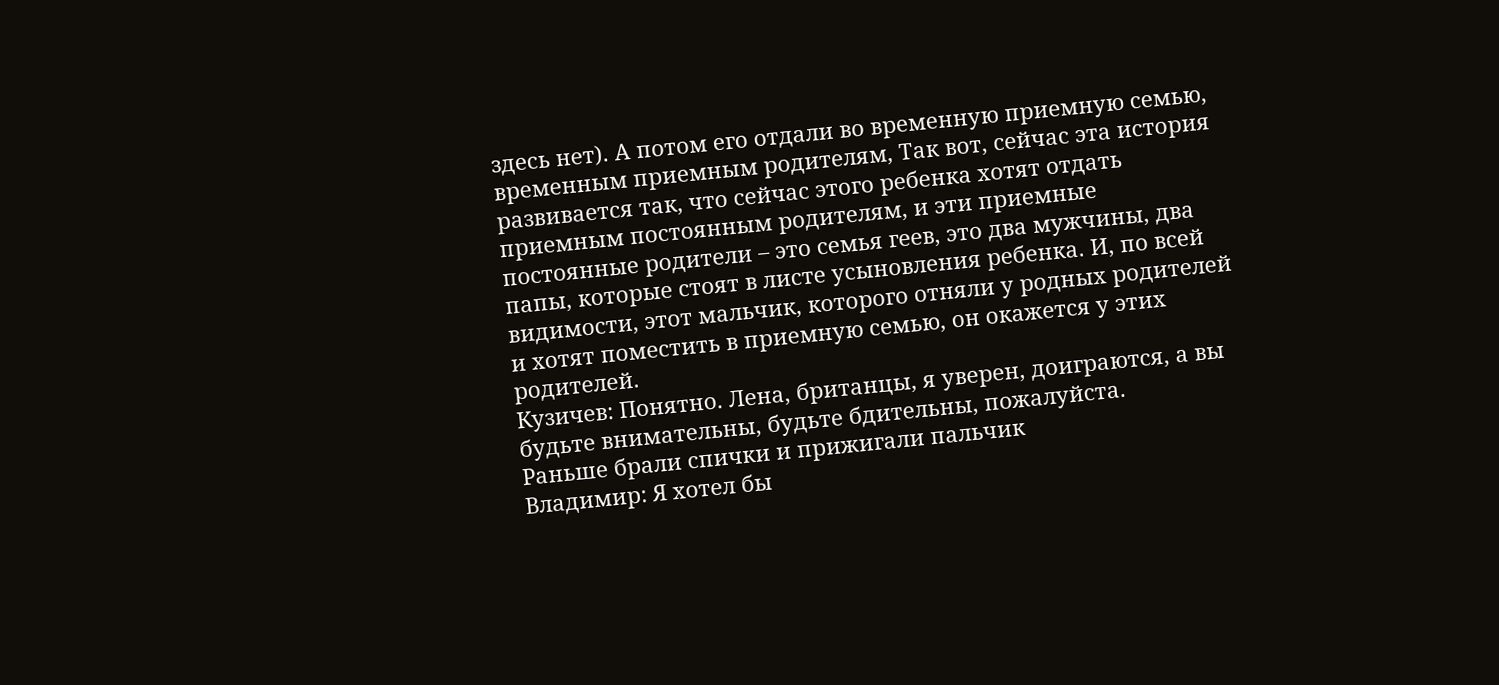здесь нет). А потом его отдали во временную приемную семью, временным приемным родителям, Так вот, сейчас эта история развивается так, что сейчас этого ребенка хотят отдать приемным постоянным родителям, и эти приемные постоянные родители – это семья геев, это два мужчины, два папы, которые стоят в листе усыновления ребенка. И, по всей видимости, этот мальчик, которого отняли у родных родителей и хотят поместить в приемную семью, он окажется у этих родителей.
Кузичев: Понятно. Лена, британцы, я уверен, доиграются, а вы будьте внимательны, будьте бдительны, пожалуйста.
Раньше брали спички и прижигали пальчик
Владимир: Я хотел бы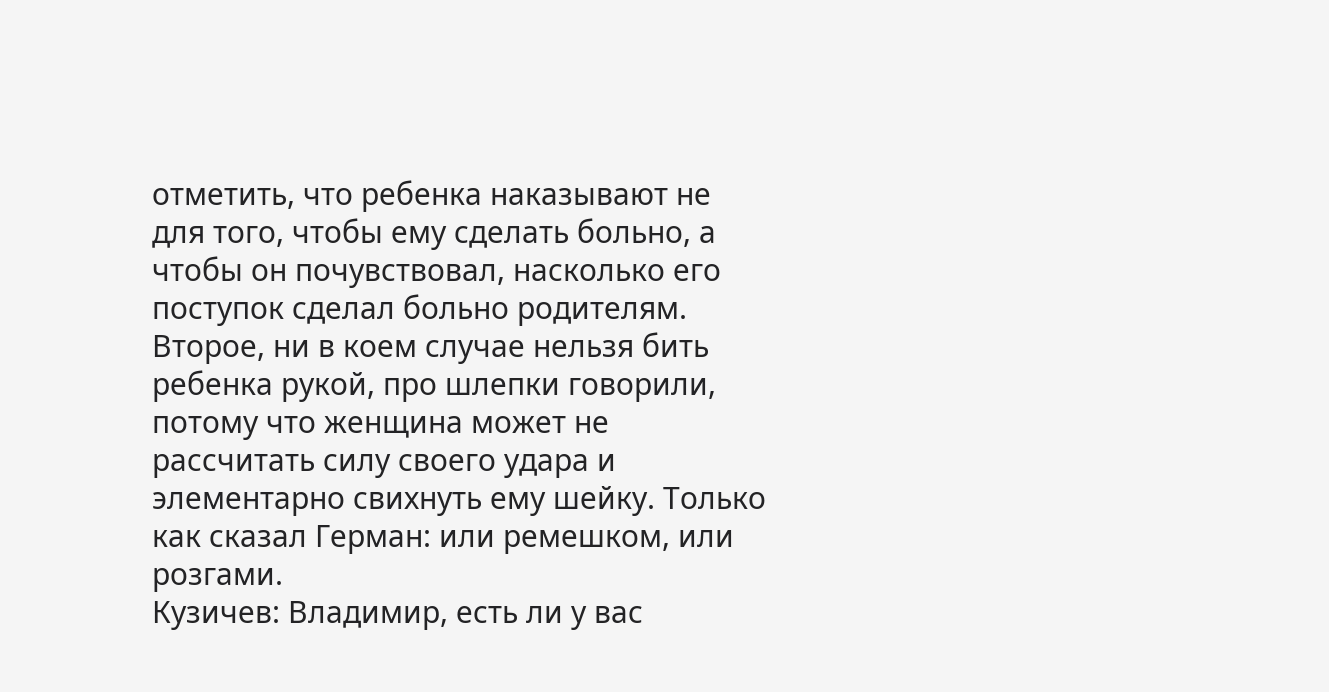отметить, что ребенка наказывают не для того, чтобы ему сделать больно, а чтобы он почувствовал, насколько его поступок сделал больно родителям. Второе, ни в коем случае нельзя бить ребенка рукой, про шлепки говорили, потому что женщина может не рассчитать силу своего удара и элементарно свихнуть ему шейку. Только как сказал Герман: или ремешком, или розгами.
Кузичев: Владимир, есть ли у вас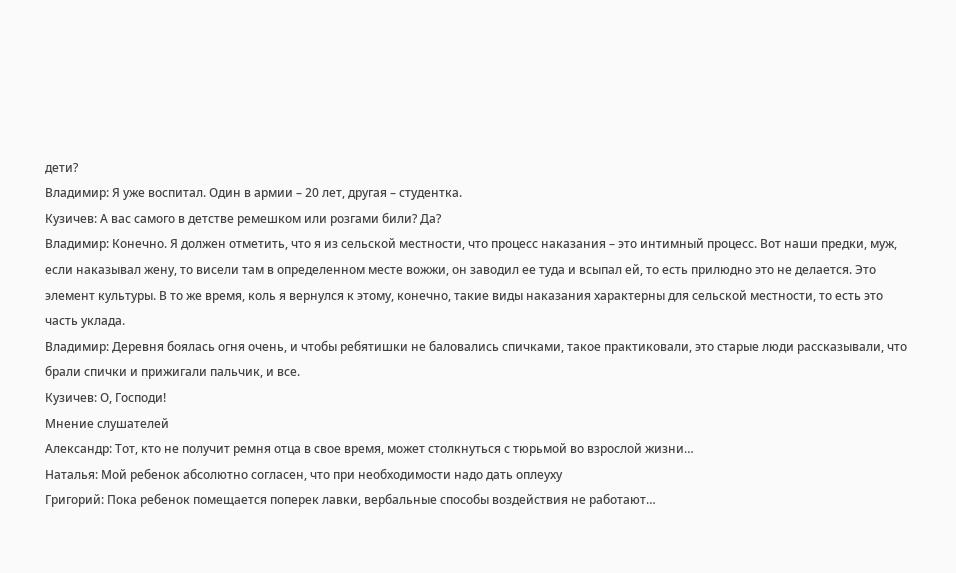дети?
Владимир: Я уже воспитал. Один в армии – 20 лет, другая – студентка.
Кузичев: А вас самого в детстве ремешком или розгами били? Да?
Владимир: Конечно. Я должен отметить, что я из сельской местности, что процесс наказания – это интимный процесс. Вот наши предки, муж, если наказывал жену, то висели там в определенном месте вожжи, он заводил ее туда и всыпал ей, то есть прилюдно это не делается. Это элемент культуры. В то же время, коль я вернулся к этому, конечно, такие виды наказания характерны для сельской местности, то есть это часть уклада.
Владимир: Деревня боялась огня очень, и чтобы ребятишки не баловались спичками, такое практиковали, это старые люди рассказывали, что брали спички и прижигали пальчик, и все.
Кузичев: О, Господи!
Мнение слушателей
Александр: Тот, кто не получит ремня отца в свое время, может столкнуться с тюрьмой во взрослой жизни…
Наталья: Мой ребенок абсолютно согласен, что при необходимости надо дать оплеуху
Григорий: Пока ребенок помещается поперек лавки, вербальные способы воздействия не работают…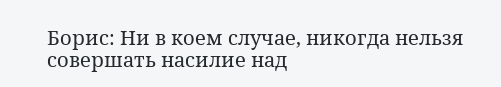Борис: Ни в коем случае, никогда нельзя совершать насилие над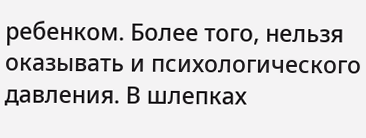ребенком. Более того, нельзя оказывать и психологического давления. В шлепках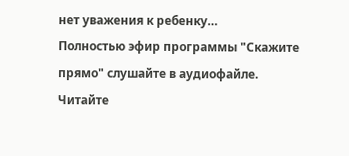нет уважения к ребенку…
Полностью эфир программы "Скажите прямо" слушайте в аудиофайле.
Читайте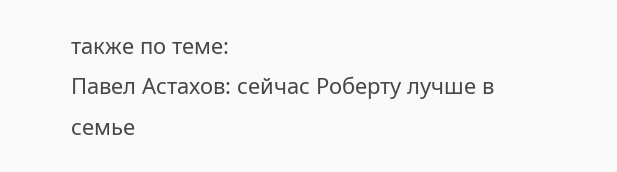также по теме:
Павел Астахов: сейчас Роберту лучше в семье